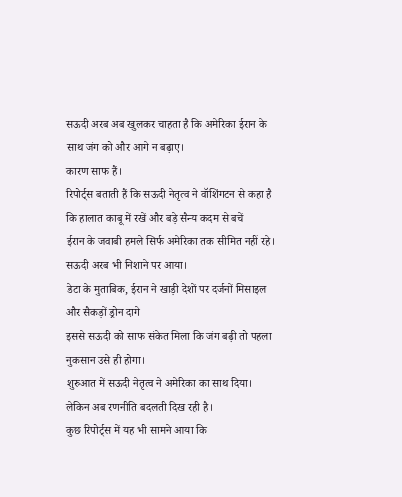सऊदी अरब अब खुलकर चाहता है कि अमेरिका ईरान के साथ जंग को और आगे न बढ़ाए।
कारण साफ हैं।
रिपोर्ट्स बताती हैं कि सऊदी नेतृत्व ने वॉशिंगटन से कहा है कि हालात काबू में रखें और बड़े सैन्य कदम से बचें
ईरान के जवाबी हमले सिर्फ अमेरिका तक सीमित नहीं रहे।
सऊदी अरब भी निशाने पर आया।
डेटा के मुताबिक, ईरान ने खाड़ी देशों पर दर्जनों मिसाइल और सैकड़ों ड्रोन दागे
इससे सऊदी को साफ संकेत मिला कि जंग बढ़ी तो पहला नुकसान उसे ही होगा।
शुरुआत में सऊदी नेतृत्व ने अमेरिका का साथ दिया।
लेकिन अब रणनीति बदलती दिख रही है।
कुछ रिपोर्ट्स में यह भी सामने आया कि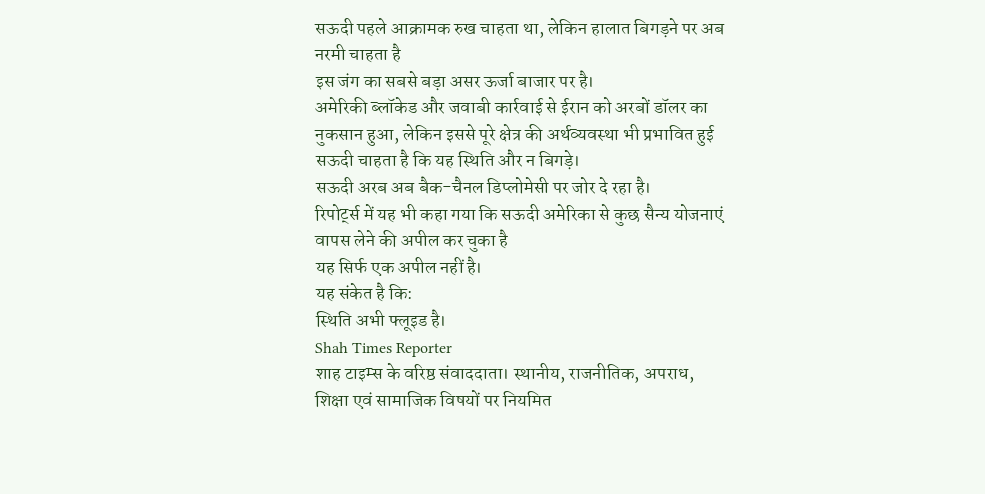सऊदी पहले आक्रामक रुख चाहता था, लेकिन हालात बिगड़ने पर अब नरमी चाहता है
इस जंग का सबसे बड़ा असर ऊर्जा बाजार पर है।
अमेरिकी ब्लॉकेड और जवाबी कार्रवाई से ईरान को अरबों डॉलर का नुकसान हुआ, लेकिन इससे पूरे क्षेत्र की अर्थव्यवस्था भी प्रभावित हुई
सऊदी चाहता है कि यह स्थिति और न बिगड़े।
सऊदी अरब अब बैक-चैनल डिप्लोमेसी पर जोर दे रहा है।
रिपोर्ट्स में यह भी कहा गया कि सऊदी अमेरिका से कुछ सैन्य योजनाएं वापस लेने की अपील कर चुका है
यह सिर्फ एक अपील नहीं है।
यह संकेत है कि:
स्थिति अभी फ्लूइड है।
Shah Times Reporter
शाह टाइम्स के वरिष्ठ संवाददाता। स्थानीय, राजनीतिक, अपराध, शिक्षा एवं सामाजिक विषयों पर नियमित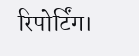रिपोर्टिंग।